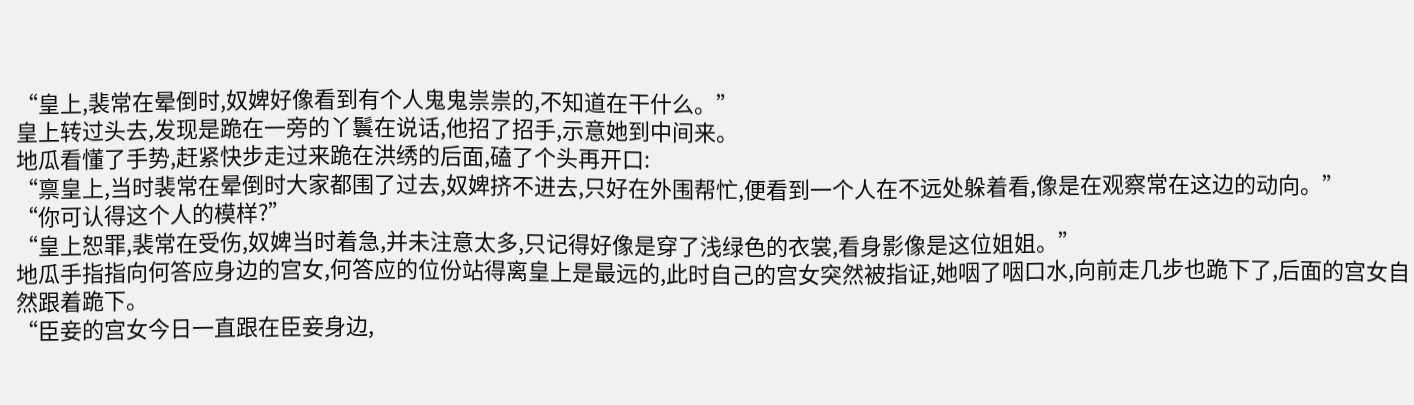“皇上,裴常在晕倒时,奴婢好像看到有个人鬼鬼祟祟的,不知道在干什么。”
皇上转过头去,发现是跪在一旁的丫鬟在说话,他招了招手,示意她到中间来。
地瓜看懂了手势,赶紧快步走过来跪在洪绣的后面,磕了个头再开口:
“禀皇上,当时裴常在晕倒时大家都围了过去,奴婢挤不进去,只好在外围帮忙,便看到一个人在不远处躲着看,像是在观察常在这边的动向。”
“你可认得这个人的模样?”
“皇上恕罪,裴常在受伤,奴婢当时着急,并未注意太多,只记得好像是穿了浅绿色的衣裳,看身影像是这位姐姐。”
地瓜手指指向何答应身边的宫女,何答应的位份站得离皇上是最远的,此时自己的宫女突然被指证,她咽了咽口水,向前走几步也跪下了,后面的宫女自然跟着跪下。
“臣妾的宫女今日一直跟在臣妾身边,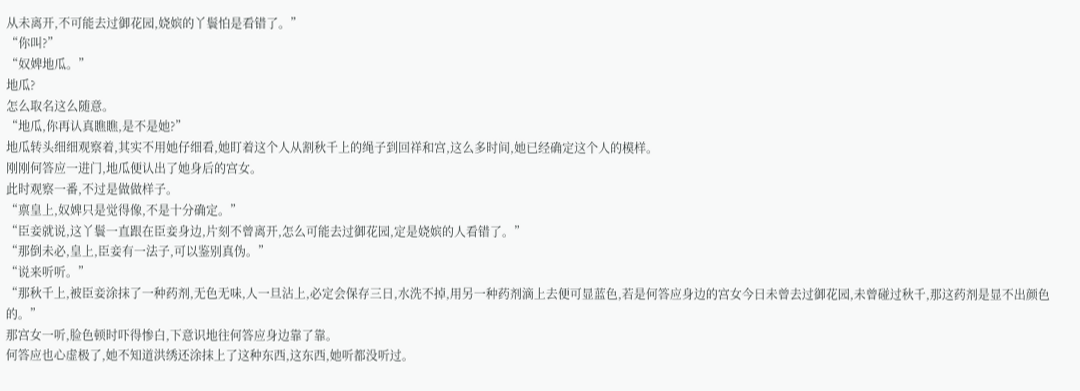从未离开,不可能去过御花园,娆嫔的丫鬟怕是看错了。”
“你叫?”
“奴婢地瓜。”
地瓜?
怎么取名这么随意。
“地瓜,你再认真瞧瞧,是不是她?”
地瓜转头细细观察着,其实不用她仔细看,她盯着这个人从割秋千上的绳子到回祥和宫,这么多时间,她已经确定这个人的模样。
刚刚何答应一进门,地瓜便认出了她身后的宫女。
此时观察一番,不过是做做样子。
“禀皇上,奴婢只是觉得像,不是十分确定。”
“臣妾就说,这丫鬟一直跟在臣妾身边,片刻不曾离开,怎么可能去过御花园,定是娆嫔的人看错了。”
“那倒未必,皇上,臣妾有一法子,可以鉴别真伪。”
“说来听听。”
“那秋千上,被臣妾涂抹了一种药剂,无色无味,人一旦沾上,必定会保存三日,水洗不掉,用另一种药剂滴上去便可显蓝色,若是何答应身边的宫女今日未曾去过御花园,未曾碰过秋千,那这药剂是显不出颜色的。”
那宫女一听,脸色顿时吓得惨白,下意识地往何答应身边靠了靠。
何答应也心虚极了,她不知道洪绣还涂抹上了这种东西,这东西,她听都没听过。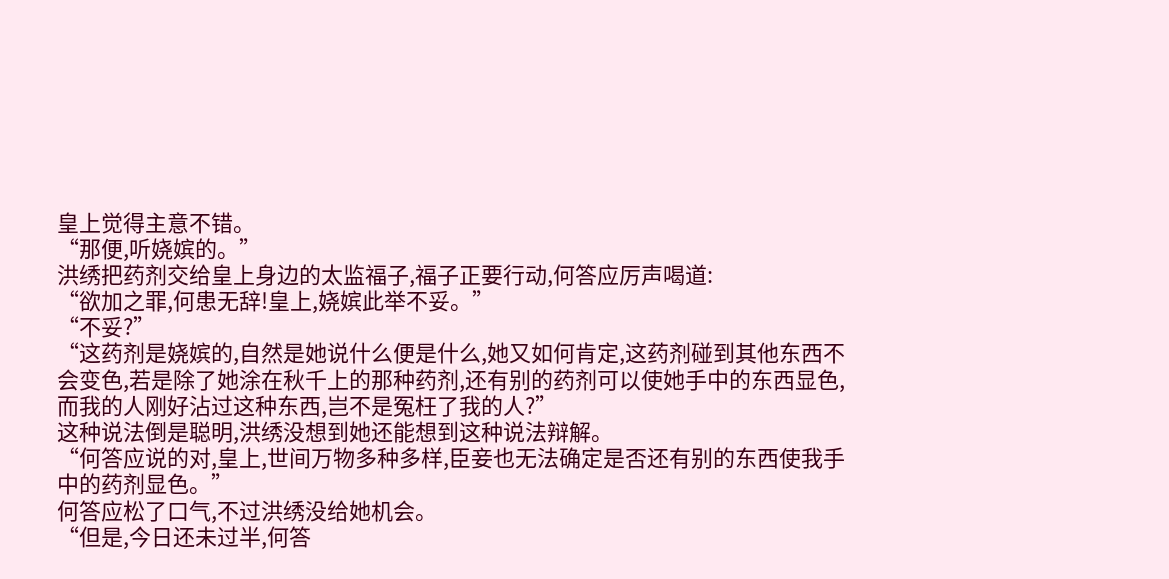皇上觉得主意不错。
“那便,听娆嫔的。”
洪绣把药剂交给皇上身边的太监福子,福子正要行动,何答应厉声喝道:
“欲加之罪,何患无辞!皇上,娆嫔此举不妥。”
“不妥?”
“这药剂是娆嫔的,自然是她说什么便是什么,她又如何肯定,这药剂碰到其他东西不会变色,若是除了她涂在秋千上的那种药剂,还有别的药剂可以使她手中的东西显色,而我的人刚好沾过这种东西,岂不是冤枉了我的人?”
这种说法倒是聪明,洪绣没想到她还能想到这种说法辩解。
“何答应说的对,皇上,世间万物多种多样,臣妾也无法确定是否还有别的东西使我手中的药剂显色。”
何答应松了口气,不过洪绣没给她机会。
“但是,今日还未过半,何答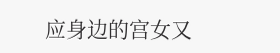应身边的宫女又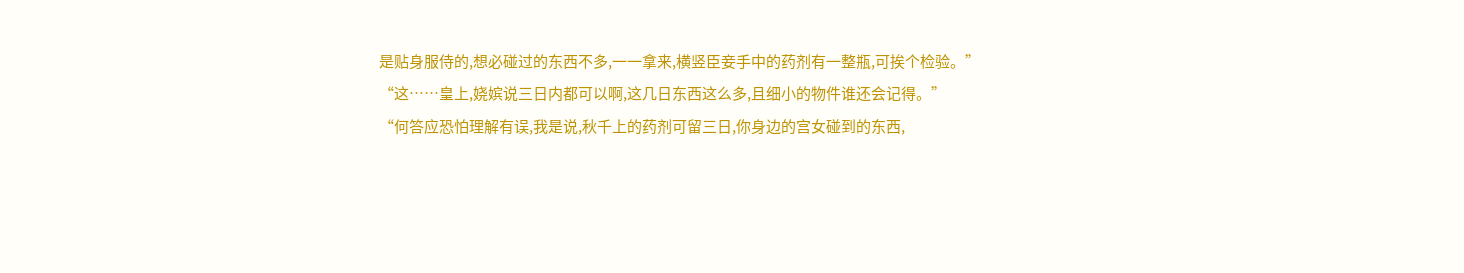是贴身服侍的,想必碰过的东西不多,一一拿来,横竖臣妾手中的药剂有一整瓶,可挨个检验。”
“这……皇上,娆嫔说三日内都可以啊,这几日东西这么多,且细小的物件谁还会记得。”
“何答应恐怕理解有误,我是说,秋千上的药剂可留三日,你身边的宫女碰到的东西,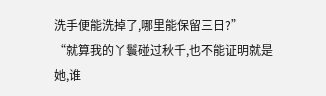洗手便能洗掉了,哪里能保留三日?”
“就算我的丫鬟碰过秋千,也不能证明就是她,谁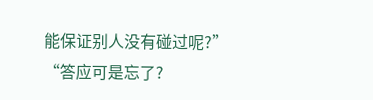能保证别人没有碰过呢?”
“答应可是忘了?